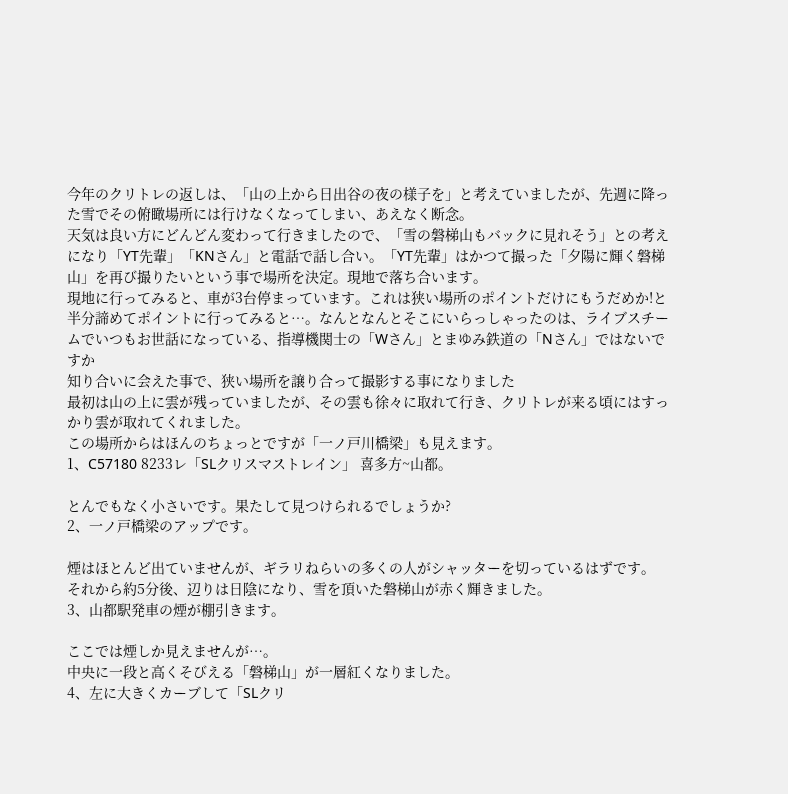今年のクリトレの返しは、「山の上から日出谷の夜の様子を」と考えていましたが、先週に降った雪でその俯瞰場所には行けなくなってしまい、あえなく断念。
天気は良い方にどんどん変わって行きましたので、「雪の磐梯山もバックに見れそう」との考えになり「YT先輩」「KNさん」と電話で話し合い。「YT先輩」はかつて撮った「夕陽に輝く磐梯山」を再び撮りたいという事で場所を決定。現地で落ち合います。
現地に行ってみると、車が3台停まっています。これは狭い場所のポイントだけにもうだめか!と半分諦めてポイントに行ってみると…。なんとなんとそこにいらっしゃったのは、ライブスチームでいつもお世話になっている、指導機関士の「Wさん」とまゆみ鉄道の「Nさん」ではないですか
知り合いに会えた事で、狭い場所を譲り合って撮影する事になりました
最初は山の上に雲が残っていましたが、その雲も徐々に取れて行き、クリトレが来る頃にはすっかり雲が取れてくれました。
この場所からはほんのちょっとですが「一ノ戸川橋梁」も見えます。
1、C57180 8233レ「SLクリスマストレイン」 喜多方~山都。

とんでもなく小さいです。果たして見つけられるでしょうか?
2、一ノ戸橋梁のアップです。

煙はほとんど出ていませんが、ギラリねらいの多くの人がシャッターを切っているはずです。
それから約5分後、辺りは日陰になり、雪を頂いた磐梯山が赤く輝きました。
3、山都駅発車の煙が棚引きます。

ここでは煙しか見えませんが…。
中央に一段と高くそびえる「磐梯山」が一層紅くなりました。
4、左に大きくカーブして「SLクリ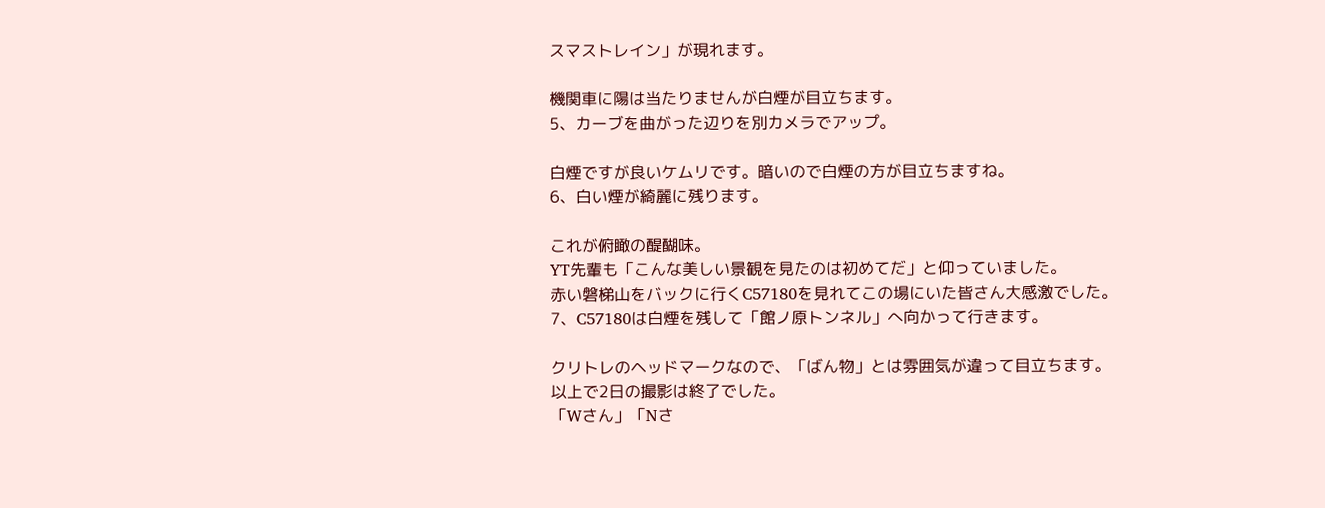スマストレイン」が現れます。

機関車に陽は当たりませんが白煙が目立ちます。
5、カーブを曲がった辺りを別カメラでアップ。

白煙ですが良いケムリです。暗いので白煙の方が目立ちますね。
6、白い煙が綺麗に残ります。

これが俯瞰の醍醐味。
YT先輩も「こんな美しい景観を見たのは初めてだ」と仰っていました。
赤い磐梯山をバックに行くC57180を見れてこの場にいた皆さん大感激でした。
7、C57180は白煙を残して「館ノ原トンネル」へ向かって行きます。

クリトレのヘッドマークなので、「ばん物」とは雰囲気が違って目立ちます。
以上で2日の撮影は終了でした。
「Wさん」「Nさ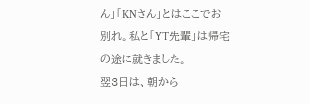ん」「KNさん」とはここでお別れ。私と「YT先輩」は帰宅の途に就きました。
翌3日は、朝から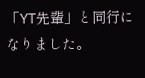「YT先輩」と同行になりました。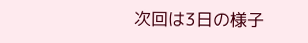次回は3日の様子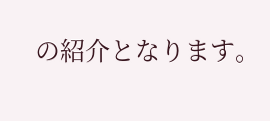の紹介となります。